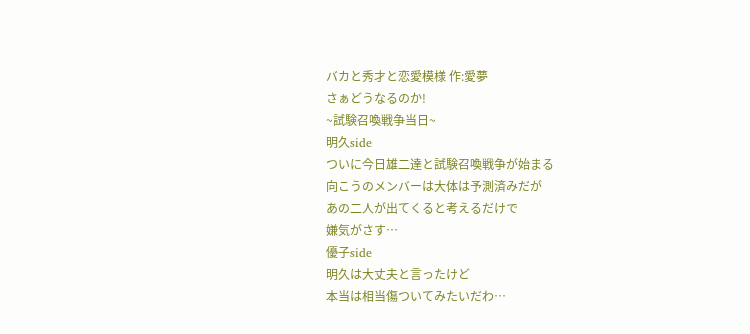バカと秀才と恋愛模様 作:愛夢
さぁどうなるのか!
~試験召喚戦争当日~
明久side
ついに今日雄二達と試験召喚戦争が始まる
向こうのメンバーは大体は予測済みだが
あの二人が出てくると考えるだけで
嫌気がさす…
優子side
明久は大丈夫と言ったけど
本当は相当傷ついてみたいだわ…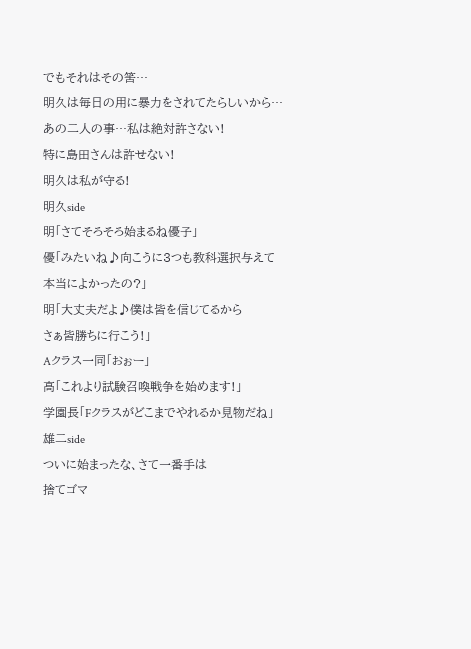でもそれはその筈…
明久は毎日の用に暴力をされてたらしいから…
あの二人の事…私は絶対許さない!
特に島田さんは許せない!
明久は私が守る!
明久side
明「さてそろそろ始まるね優子」
優「みたいね♪向こうに3つも教科選択与えて
本当によかったの?」
明「大丈夫だよ♪僕は皆を信じてるから
さぁ皆勝ちに行こう!」
Aクラス一同「おぉー」
高「これより試験召喚戦争を始めます!」
学園長「Fクラスがどこまでやれるか見物だね」
雄二side
ついに始まったな、さて一番手は
捨てゴマ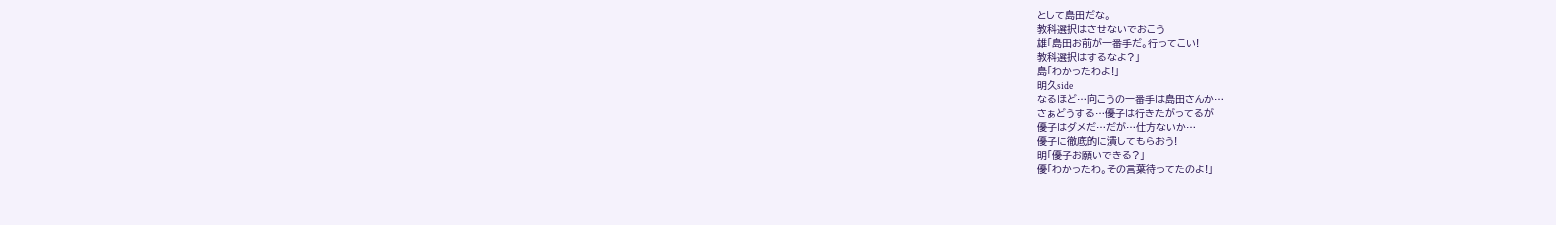として島田だな。
教科選択はさせないでおこう
雄「島田お前が一番手だ。行ってこい!
教科選択はするなよ?」
島「わかったわよ!」
明久side
なるほど…向こうの一番手は島田さんか…
さぁどうする…優子は行きたがってるが
優子はダメだ…だが…仕方ないか…
優子に徹底的に潰してもらおう!
明「優子お願いできる?」
優「わかったわ。その言葉待ってたのよ!」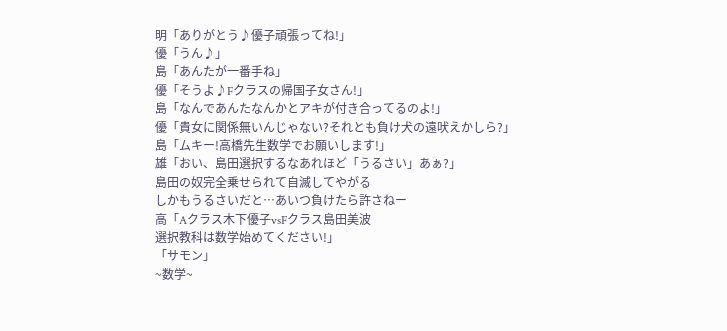明「ありがとう♪優子頑張ってね!」
優「うん♪」
島「あんたが一番手ね」
優「そうよ♪Fクラスの帰国子女さん!」
島「なんであんたなんかとアキが付き合ってるのよ!」
優「貴女に関係無いんじゃない?それとも負け犬の遠吠えかしら?」
島「ムキー!高橋先生数学でお願いします!」
雄「おい、島田選択するなあれほど「うるさい」あぁ?」
島田の奴完全乗せられて自滅してやがる
しかもうるさいだと…あいつ負けたら許さねー
高「Aクラス木下優子vsFクラス島田美波
選択教科は数学始めてください!」
「サモン」
~数学~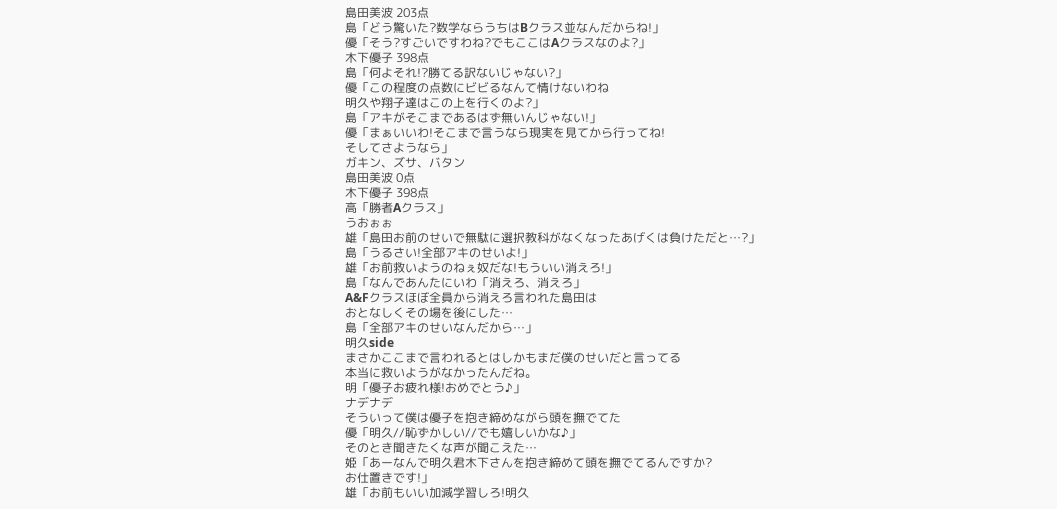島田美波 203点
島「どう驚いた?数学ならうちはBクラス並なんだからね!」
優「そう?すごいですわね?でもここはAクラスなのよ?」
木下優子 398点
島「何よそれ!?勝てる訳ないじゃない?」
優「この程度の点数にビビるなんて情けないわね
明久や翔子達はこの上を行くのよ?」
島「アキがそこまであるはず無いんじゃない!」
優「まぁいいわ!そこまで言うなら現実を見てから行ってね!
そしてさようなら」
ガキン、ズサ、バタン
島田美波 0点
木下優子 398点
高「勝者Aクラス」
うおぉぉ
雄「島田お前のせいで無駄に選択教科がなくなったあげくは負けただと…?」
島「うるさい!全部アキのせいよ!」
雄「お前救いようのねぇ奴だな!もういい消えろ!」
島「なんであんたにいわ「消えろ、消えろ」
A&Fクラスほぼ全員から消えろ言われた島田は
おとなしくその場を後にした…
島「全部アキのせいなんだから…」
明久side
まさかここまで言われるとはしかもまだ僕のせいだと言ってる
本当に救いようがなかったんだね。
明「優子お疲れ様!おめでとう♪」
ナデナデ
そういって僕は優子を抱き締めながら頭を撫でてた
優「明久//恥ずかしい//でも嬉しいかな♪」
そのとき聞きたくな声が聞こえた…
姫「あーなんで明久君木下さんを抱き締めて頭を撫でてるんですか?
お仕置きです!」
雄「お前もいい加減学習しろ!明久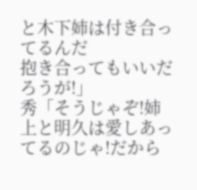と木下姉は付き合ってるんだ
抱き合ってもいいだろうが!」
秀「そうじゃぞ!姉上と明久は愛しあってるのじゃ!だから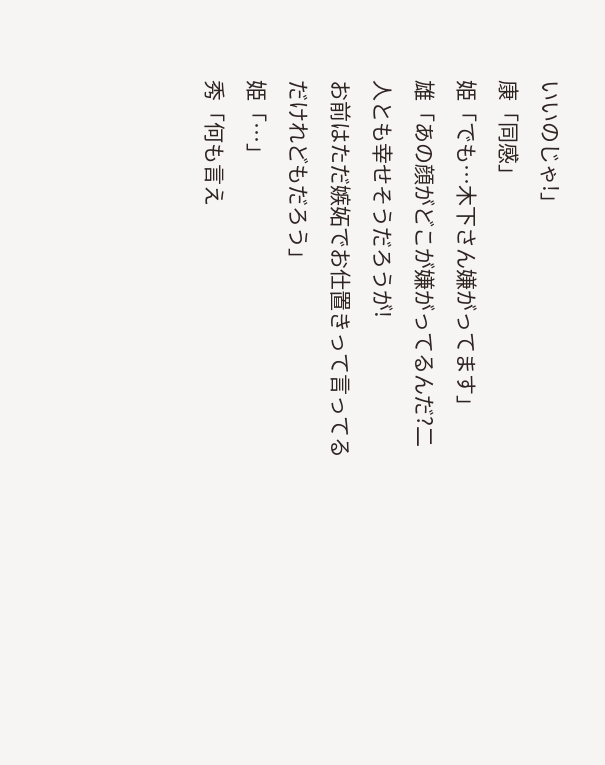いいのじゃ!」
康「同感」
姫「でも…木下さん嫌がってます」
雄「あの顔がどこが嫌がってるんだ?二人とも幸せそうだろうが!
お前はただ嫉妬でお仕置きって言ってるだけれどもだろう」
姫「…」
秀「何も言え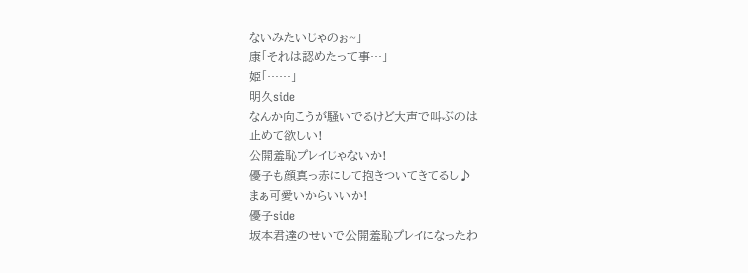ないみたいじゃのぉ~」
康「それは認めたって事…」
姫「……」
明久side
なんか向こうが騒いでるけど大声で叫ぶのは
止めて欲しい!
公開羞恥プレイじゃないか!
優子も顔真っ赤にして抱きついてきてるし♪
まぁ可愛いからいいか!
優子side
坂本君達のせいで公開羞恥プレイになったわ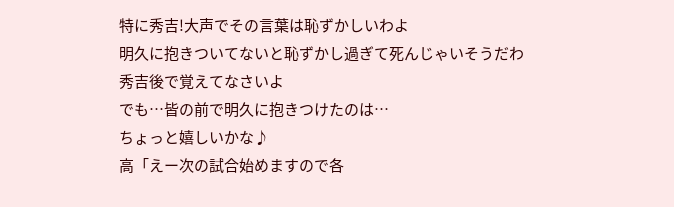特に秀吉!大声でその言葉は恥ずかしいわよ
明久に抱きついてないと恥ずかし過ぎて死んじゃいそうだわ
秀吉後で覚えてなさいよ
でも…皆の前で明久に抱きつけたのは…
ちょっと嬉しいかな♪
高「えー次の試合始めますので各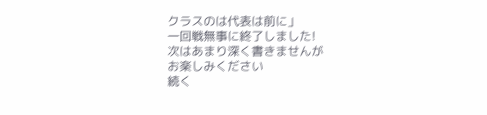クラスのは代表は前に」
一回戦無事に終了しました!
次はあまり深く書きませんが
お楽しみください
続く